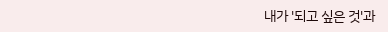내가 '되고 싶은 것'과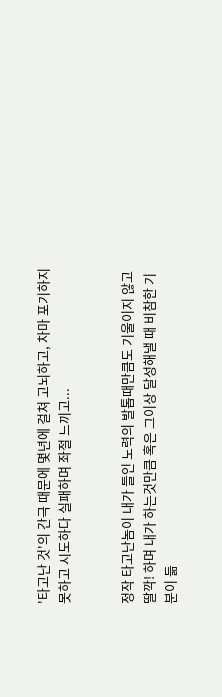'타고난 것'의 간극 때문에 몇년에 걸쳐 고뇌하고, 차마 포기하지 못하고 시도하다 실패하며 좌절 느끼고...


정작 타고난놈이 내가 들인 노력의 발톱때만큼도 기울이지 않고 딸깍! 하며 내가 하는것만큼 혹은 그이상 달성해낼 때 비참한 기분이 듦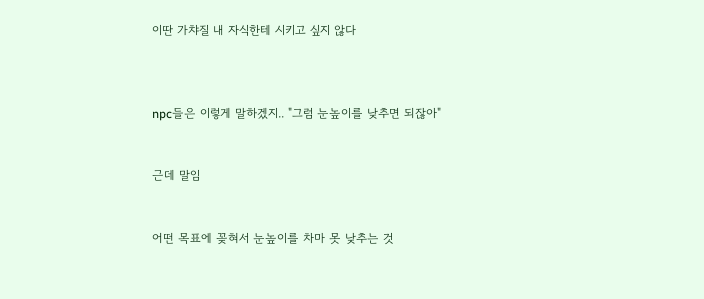이딴 가챠질 내 자식한테 시키고 싶지 않다



npc들은 이렇게 말하겠지.. "그럼 눈높이를 낮추면 되잖아"


근데 말임


어떤 목표에 꽂혀서 눈높이를 차마 못 낮추는 것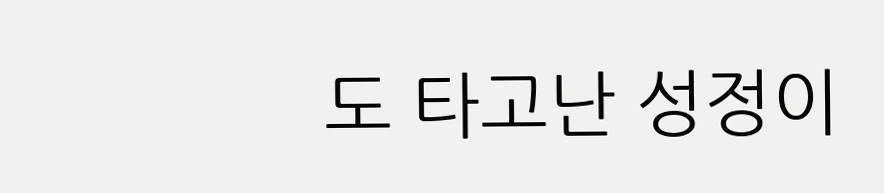도 타고난 성정이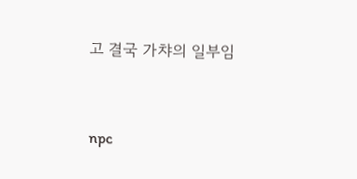고 결국 가챠의 일부임


npc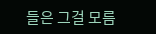들은 그걸 모름